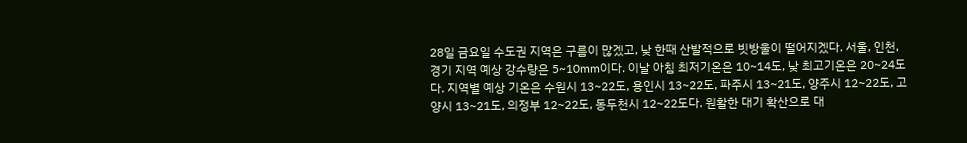28일 금요일 수도권 지역은 구름이 많겠고, 낮 한때 산발적으로 빗방울이 떨어지겠다. 서울, 인천, 경기 지역 예상 강수량은 5~10mm이다. 이날 아침 최저기온은 10~14도, 낮 최고기온은 20~24도다. 지역별 예상 기온은 수원시 13~22도, 용인시 13~22도, 파주시 13~21도, 양주시 12~22도, 고양시 13~21도, 의정부 12~22도, 동두천시 12~22도다. 원활한 대기 확산으로 대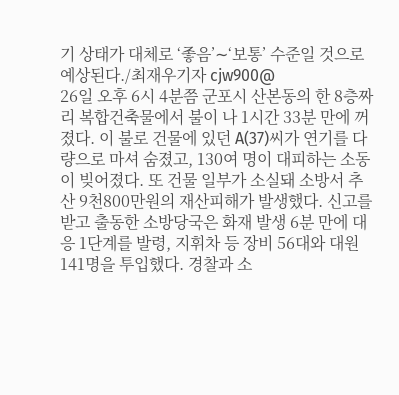기 상태가 대체로 ‘좋음’∼‘보통’ 수준일 것으로 예상된다./최재우기자 cjw900@
26일 오후 6시 4분쯤 군포시 산본동의 한 8층짜리 복합건축물에서 불이 나 1시간 33분 만에 꺼졌다. 이 불로 건물에 있던 A(37)씨가 연기를 다량으로 마셔 숨졌고, 130여 명이 대피하는 소동이 빚어졌다. 또 건물 일부가 소실돼 소방서 추산 9천800만원의 재산피해가 발생했다. 신고를 받고 출동한 소방당국은 화재 발생 6분 만에 대응 1단계를 발령, 지휘차 등 장비 56대와 대원 141명을 투입했다. 경찰과 소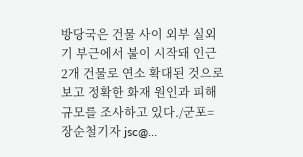방당국은 건물 사이 외부 실외기 부근에서 불이 시작돼 인근 2개 건물로 연소 확대된 것으로 보고 정확한 화재 원인과 피해 규모를 조사하고 있다./군포=장순철기자 jsc@…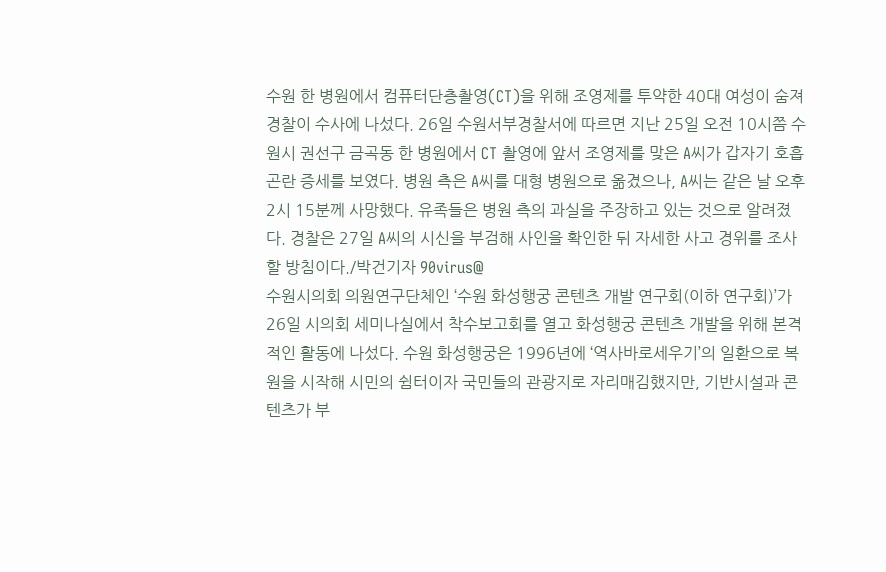수원 한 병원에서 컴퓨터단층촬영(CT)을 위해 조영제를 투약한 40대 여성이 숨져 경찰이 수사에 나섰다. 26일 수원서부경찰서에 따르면 지난 25일 오전 10시쯤 수원시 권선구 금곡동 한 병원에서 CT 촬영에 앞서 조영제를 맞은 A씨가 갑자기 호흡곤란 증세를 보였다. 병원 측은 A씨를 대형 병원으로 옮겼으나, A씨는 같은 날 오후 2시 15분께 사망했다. 유족들은 병원 측의 과실을 주장하고 있는 것으로 알려졌다. 경찰은 27일 A씨의 시신을 부검해 사인을 확인한 뒤 자세한 사고 경위를 조사할 방침이다./박건기자 90virus@
수원시의회 의원연구단체인 ‘수원 화성행궁 콘텐츠 개발 연구회(이하 연구회)’가 26일 시의회 세미나실에서 착수보고회를 열고 화성행궁 콘텐츠 개발을 위해 본격적인 활동에 나섰다. 수원 화성행궁은 1996년에 ‘역사바로세우기’의 일환으로 복원을 시작해 시민의 쉼터이자 국민들의 관광지로 자리매김했지만, 기반시설과 콘텐츠가 부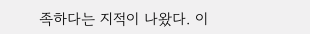족하다는 지적이 나왔다. 이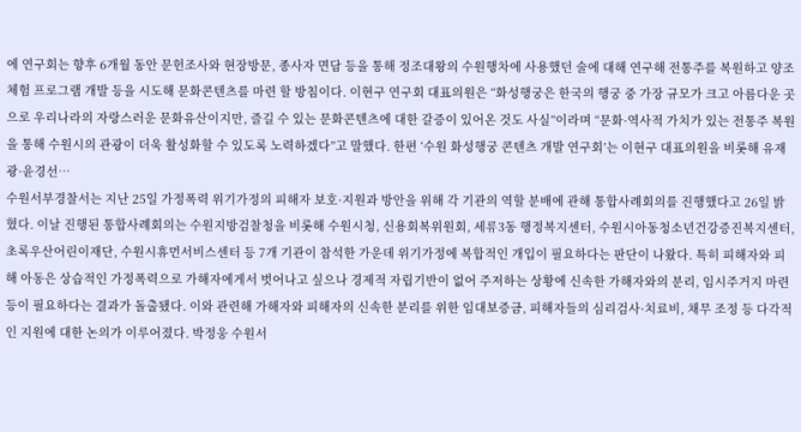에 연구회는 향후 6개월 동안 문헌조사와 현장방문, 종사자 면담 등을 통해 정조대왕의 수원행차에 사용했던 술에 대해 연구해 전통주를 복원하고 양조체험 프로그램 개발 등을 시도해 문화콘텐츠를 마련 할 방침이다. 이현구 연구회 대표의원은 “화성행궁은 한국의 행궁 중 가장 규모가 크고 아름다운 곳으로 우리나라의 자랑스러운 문화유산이지만, 즐길 수 있는 문화콘텐츠에 대한 갈증이 있어온 것도 사실”이라며 “문화·역사적 가치가 있는 전통주 복원을 통해 수원시의 관광이 더욱 활성화할 수 있도록 노력하겠다”고 말했다. 한편 ‘수원 화성행궁 콘텐츠 개발 연구회’는 이현구 대표의원을 비롯해 유재광·윤경선…
수원서부경찰서는 지난 25일 가정폭력 위기가정의 피해자 보호·지원과 방안을 위해 각 기관의 역할 분배에 관해 통합사례회의를 진행했다고 26일 밝혔다. 이날 진행된 통합사례회의는 수원지방검찰청을 비롯해 수원시청, 신용회복위원회, 세류3동 행정복지센터, 수원시아동청소년건강증진복지센터, 초록우산어린이재단, 수원시휴먼서비스센터 등 7개 기관이 참석한 가운데 위기가정에 복합적인 개입이 필요하다는 판단이 나왔다. 특히 피해자와 피해 아동은 상습적인 가정폭력으로 가해자에게서 벗어나고 싶으나 경제적 자립기반이 없어 주저하는 상황에 신속한 가해자와의 분리, 임시주거지 마련 등이 필요하다는 결과가 돌출됐다. 이와 관련해 가해자와 피해자의 신속한 분리를 위한 임대보증금, 피해자들의 심리검사·치료비, 채무 조정 등 다각적인 지원에 대한 논의가 이루어졌다. 박정웅 수원서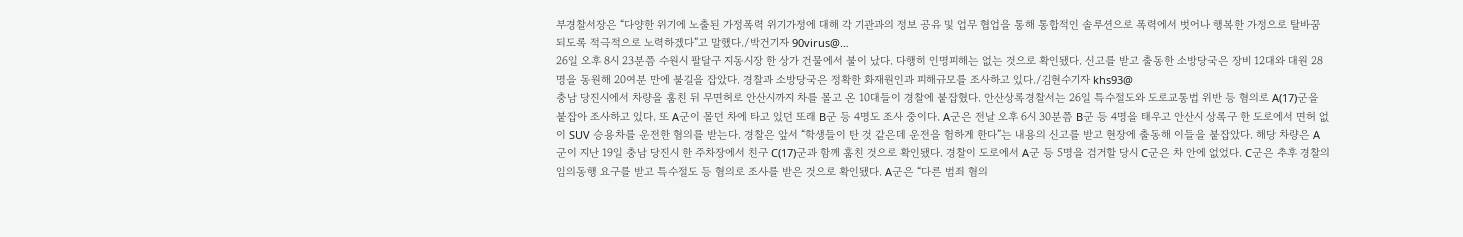부경찰서장은 “다양한 위기에 노출된 가정폭력 위기가정에 대해 각 기관과의 정보 공유 및 업무 협업을 통해 통합적인 솔루션으로 폭력에서 벗어나 행복한 가정으로 탈바꿈되도록 적극적으로 노력하겠다”고 말했다./박건기자 90virus@…
26일 오후 8시 23분쯤 수원시 팔달구 지동시장 한 상가 건물에서 불이 났다. 다행히 인명피해는 없는 것으로 확인됐다. 신고를 받고 출동한 소방당국은 장비 12대와 대원 28명을 동원해 20여분 만에 불길을 잡았다. 경찰과 소방당국은 정확한 화재원인과 피해규모를 조사하고 있다./김현수기자 khs93@
충남 당진시에서 차량을 훔친 뒤 무면허로 안산시까지 차를 몰고 온 10대들이 경찰에 붙잡혔다. 안산상록경찰서는 26일 특수절도와 도로교통법 위반 등 혐의로 A(17)군을 붙잡아 조사하고 있다. 또 A군이 몰던 차에 타고 있던 또래 B군 등 4명도 조사 중이다. A군은 전날 오후 6시 30분쯤 B군 등 4명을 태우고 안산시 상록구 한 도로에서 면허 없이 SUV 승용차를 운전한 혐의를 받는다. 경찰은 앞서 “학생들이 탄 것 같은데 운전을 험하게 한다”는 내용의 신고를 받고 현장에 출동해 이들을 붙잡았다. 해당 차량은 A군이 지난 19일 충남 당진시 한 주차장에서 친구 C(17)군과 함께 훔친 것으로 확인됐다. 경찰이 도로에서 A군 등 5명을 검거할 당시 C군은 차 안에 없었다. C군은 추후 경찰의 임의동행 요구를 받고 특수절도 등 혐의로 조사를 받은 것으로 확인됐다. A군은 “다른 범죄 혐의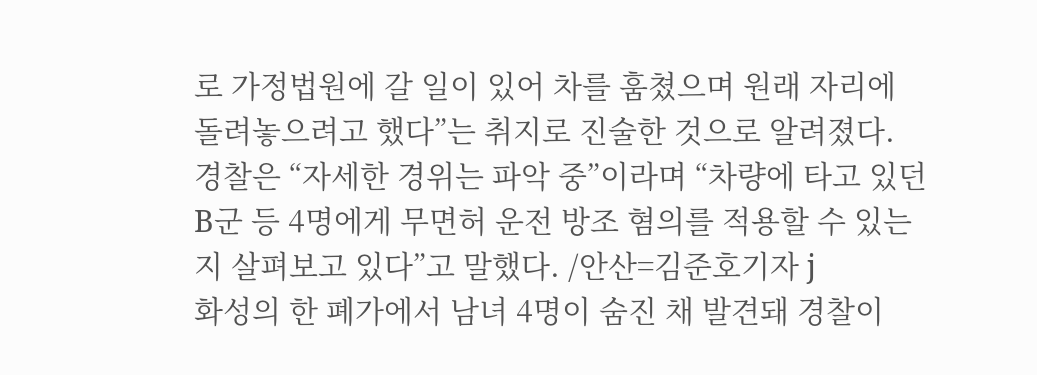로 가정법원에 갈 일이 있어 차를 훔쳤으며 원래 자리에 돌려놓으려고 했다”는 취지로 진술한 것으로 알려졌다. 경찰은 “자세한 경위는 파악 중”이라며 “차량에 타고 있던 B군 등 4명에게 무면허 운전 방조 혐의를 적용할 수 있는지 살펴보고 있다”고 말했다. /안산=김준호기자 j
화성의 한 폐가에서 남녀 4명이 숨진 채 발견돼 경찰이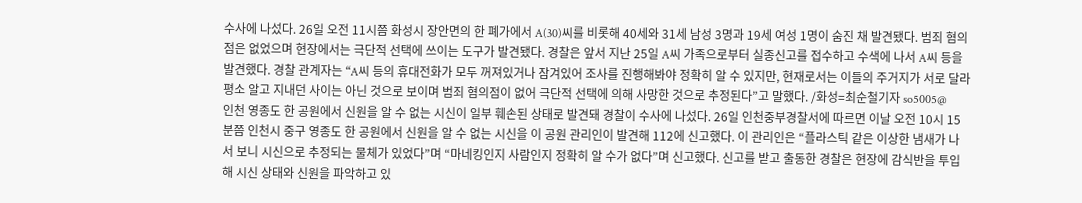수사에 나섰다. 26일 오전 11시쯤 화성시 장안면의 한 폐가에서 A(30)씨를 비롯해 40세와 31세 남성 3명과 19세 여성 1명이 숨진 채 발견됐다. 범죄 혐의점은 없었으며 현장에서는 극단적 선택에 쓰이는 도구가 발견됐다. 경찰은 앞서 지난 25일 A씨 가족으로부터 실종신고를 접수하고 수색에 나서 A씨 등을 발견했다. 경찰 관계자는 “A씨 등의 휴대전화가 모두 꺼져있거나 잠겨있어 조사를 진행해봐야 정확히 알 수 있지만, 현재로서는 이들의 주거지가 서로 달라 평소 알고 지내던 사이는 아닌 것으로 보이며 범죄 혐의점이 없어 극단적 선택에 의해 사망한 것으로 추정된다”고 말했다. /화성=최순철기자 so5005@
인천 영종도 한 공원에서 신원을 알 수 없는 시신이 일부 훼손된 상태로 발견돼 경찰이 수사에 나섰다. 26일 인천중부경찰서에 따르면 이날 오전 10시 15분쯤 인천시 중구 영종도 한 공원에서 신원을 알 수 없는 시신을 이 공원 관리인이 발견해 112에 신고했다. 이 관리인은 “플라스틱 같은 이상한 냄새가 나서 보니 시신으로 추정되는 물체가 있었다”며 “마네킹인지 사람인지 정확히 알 수가 없다”며 신고했다. 신고를 받고 출동한 경찰은 현장에 감식반을 투입해 시신 상태와 신원을 파악하고 있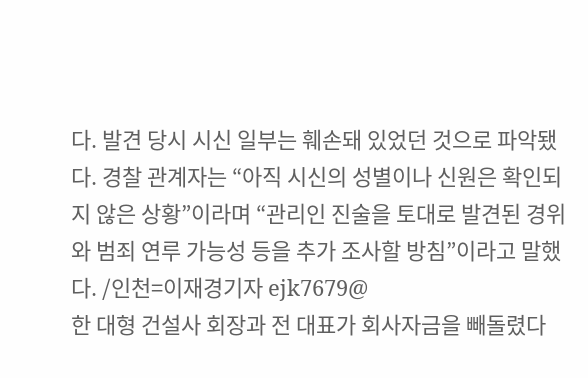다. 발견 당시 시신 일부는 훼손돼 있었던 것으로 파악됐다. 경찰 관계자는 “아직 시신의 성별이나 신원은 확인되지 않은 상황”이라며 “관리인 진술을 토대로 발견된 경위와 범죄 연루 가능성 등을 추가 조사할 방침”이라고 말했다. /인천=이재경기자 ejk7679@
한 대형 건설사 회장과 전 대표가 회사자금을 빼돌렸다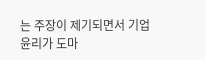는 주장이 제기되면서 기업윤리가 도마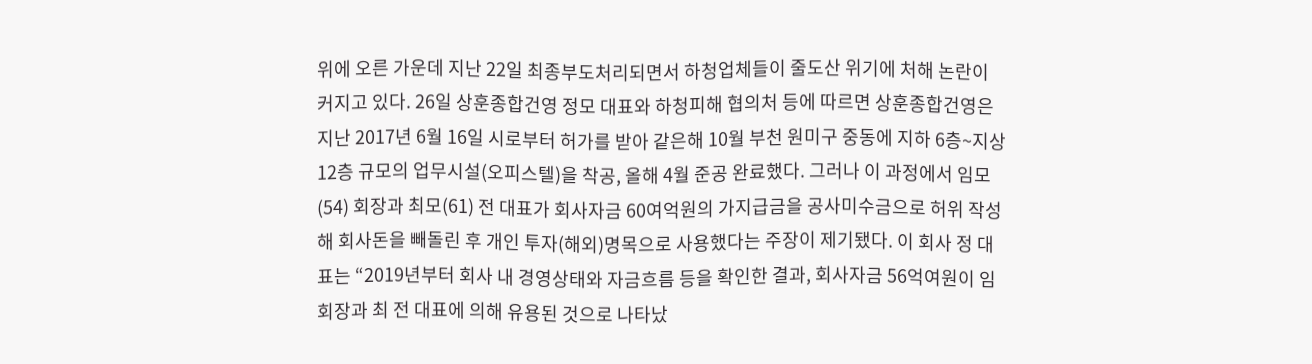위에 오른 가운데 지난 22일 최종부도처리되면서 하청업체들이 줄도산 위기에 처해 논란이 커지고 있다. 26일 상훈종합건영 정모 대표와 하청피해 협의처 등에 따르면 상훈종합건영은 지난 2017년 6월 16일 시로부터 허가를 받아 같은해 10월 부천 원미구 중동에 지하 6층~지상 12층 규모의 업무시설(오피스텔)을 착공, 올해 4월 준공 완료했다. 그러나 이 과정에서 임모(54) 회장과 최모(61) 전 대표가 회사자금 60여억원의 가지급금을 공사미수금으로 허위 작성해 회사돈을 빼돌린 후 개인 투자(해외)명목으로 사용했다는 주장이 제기됐다. 이 회사 정 대표는 “2019년부터 회사 내 경영상태와 자금흐름 등을 확인한 결과, 회사자금 56억여원이 임 회장과 최 전 대표에 의해 유용된 것으로 나타났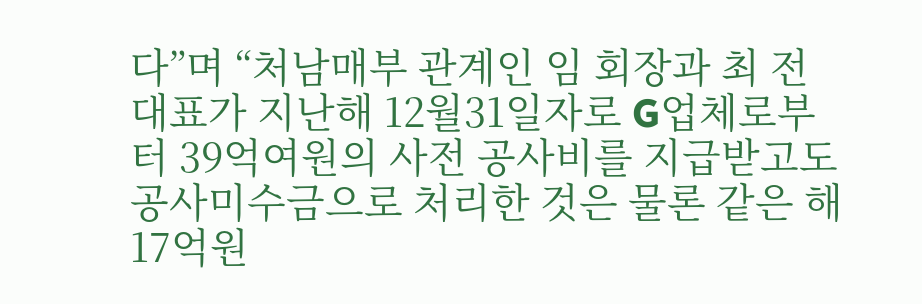다”며 “처남매부 관계인 임 회장과 최 전 대표가 지난해 12월31일자로 G업체로부터 39억여원의 사전 공사비를 지급받고도 공사미수금으로 처리한 것은 물론 같은 해 17억원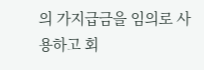의 가지급금을 임의로 사용하고 회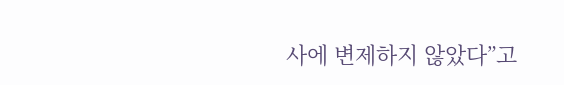사에 변제하지 않았다”고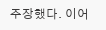주장했다. 이어